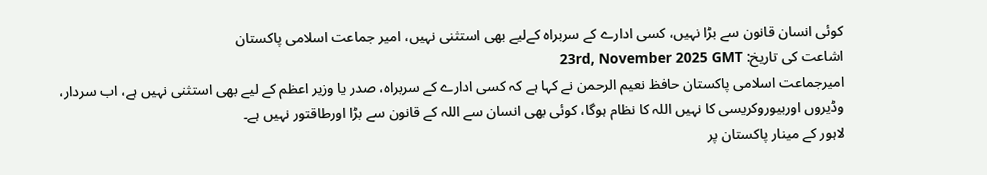کوئی انسان قانون سے بڑا نہیں، کسی ادارے کے سربراہ کےلیے بھی استثنی نہیں، امیر جماعت اسلامی پاکستان
اشاعت کی تاریخ: 23rd, November 2025 GMT
امیرجماعت اسلامی پاکستان حافظ نعیم الرحمن نے کہا ہے کہ کسی ادارے کے سربراہ، صدر یا وزیر اعظم کے لیے بھی استثنی نہیں ہے، اب سردار، وڈیروں اوربیوروکریسی کا نہیں اللہ کا نظام ہوگا، کوئی بھی انسان سے اللہ کے قانون سے بڑا اورطاقتور نہیں ہے۔
لاہور کے مینار پاکستان پر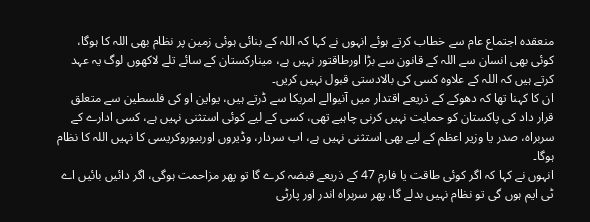منعقدہ اجتماع عام سے خطاب کرتے ہوئے انہوں نے کہا کہ اللہ کے بنائی ہوئی زمین پر نظام بھی اللہ کا ہوگا، کوئی بھی انسان سے اللہ کے قانون سے بڑا اورطاقتور نہیں ہے، مینارکستان کے سائے تلے لاکھوں لوگ یہ عہد کرتے ہیں کہ اللہ کے علاوہ کسی کی بالادستی قبول نہیں کریں۔
ان کا کہنا تھا کہ دھوکے کے ذریعے اقتدار میں آنیوالے امریکا سے ڈرتے ہیں، یواین او کی فلسطین سے متعلق قرار داد کی پاکستان کو حمایت نہیں کرنی چاہیے تھی، کسی کے لیے کوئی استثنی نہیں ہے، کسی ادارے کے سربراہ، صدر یا وزیر اعظم کے لیے بھی استثنی نہیں ہے، اب سردار، وڈیروں اوربیوروکریسی کا نہیں اللہ کا نظام ہوگا۔
انہوں نے کہا کہ اگر کوئی طاقت یا فارم 47 کے ذریعے قبضہ کرے گا تو پھر مزاحمت ہوگی، اگر دائیں بائیں اے ٹی ایم ہوں گی تو نظام نہیں بدلے گا، پھر سربراہ اندر اور پارٹی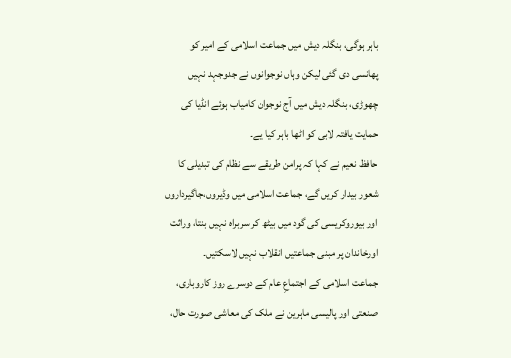باہر ہوگی، بنگلہ دیش میں جماعت اسلامی کے امیر کو پھانسی دی گئی لیکن وہاں نوجوانوں نے جدوجہد نہیں چھوڑی، بنگلہ دیش میں آج نوجوان کامیاب ہوئے انڈیا کی حمایت یافتہ لابی کو اٹھا باہر کیا یے۔
حافظ نعیم نے کہا کہ پرامن طریقے سے نظام کی تبدیلی کا شعور بیدار کریں گے، جماعت اسلامی میں وڈیروں،جاگیرداروں اور بیوروکریسی کی گود میں بیٹھ کر سربراہ نہیں بنتا، وراثت اورخاندان پر مبنی جماعتیں انقلاب نہیں لاسکتیں۔
جماعت اسلامی کے اجتماعِ عام کے دوسرے روز کاروباری، صنعتی اور پالیسی ماہرین نے ملک کی معاشی صورت حال،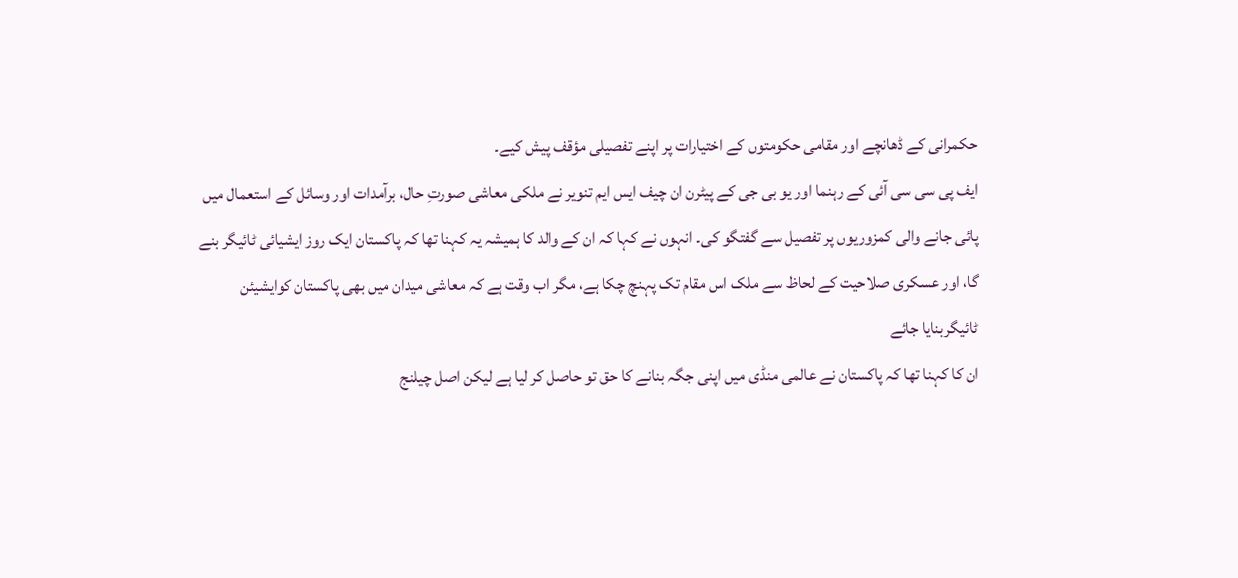حکمرانی کے ڈھانچے اور مقامی حکومتوں کے اختیارات پر اپنے تفصیلی مؤقف پیش کیے۔
ایف پی سی سی آئی کے رہنما اور یو بی جی کے پیٹرن ان چیف ایس ایم تنویر نے ملکی معاشی صورتِ حال، برآمدات اور وسائل کے استعمال میں پائی جانے والی کمزوریوں پر تفصیل سے گفتگو کی۔ انہوں نے کہا کہ ان کے والد کا ہمیشہ یہ کہنا تھا کہ پاکستان ایک روز ایشیائی ٹائیگر بنے گا، اور عسکری صلاحیت کے لحاظ سے ملک اس مقام تک پہنچ چکا ہے، مگر اب وقت ہے کہ معاشی میدان میں بھی پاکستان کوایشیئن ٹائیگربنایا جائے
ان کا کہنا تھا کہ پاکستان نے عالمی منڈی میں اپنی جگہ بنانے کا حق تو حاصل کر لیا ہے لیکن اصل چیلنج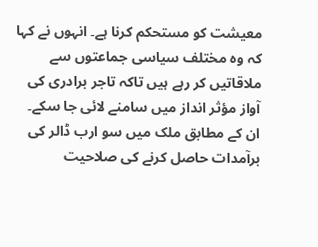معیشت کو مستحکم کرنا ہے۔ انہوں نے کہا کہ وہ مختلف سیاسی جماعتوں سے ملاقاتیں کر رہے ہیں تاکہ تاجر برادری کی آواز مؤثر انداز میں سامنے لائی جا سکے۔
ان کے مطابق ملک میں سو ارب ڈالر کی برآمدات حاصل کرنے کی صلاحیت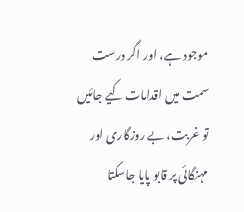موجود ہے، اور اگر درست سمت میں اقدامات کیے جائیں تو غربت، بے روزگاری اور مہنگائی پر قابو پایا جاسکتا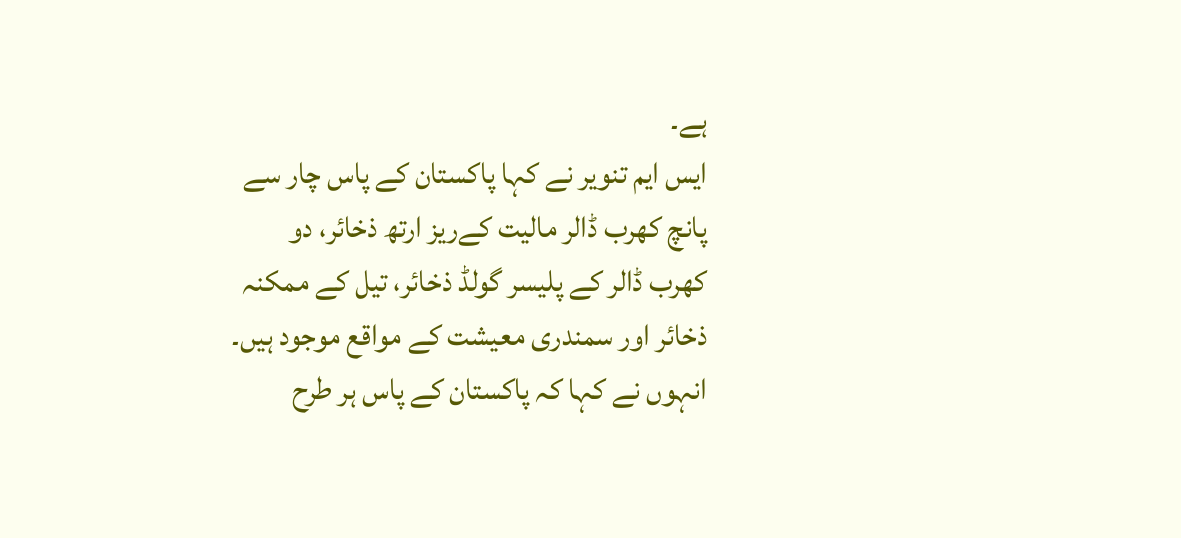ہے۔
ایس ایم تنویر نے کہا پاکستان کے پاس چار سے پانچ کھرب ڈالر مالیت کےریز ارتھ ذخائر، دو کھرب ڈالر کے پلیسر گولڈ ذخائر، تیل کے ممکنہ ذخائر اور سمندری معیشت کے مواقع موجود ہیں۔
انہوں نے کہا کہ پاکستان کے پاس ہر طرح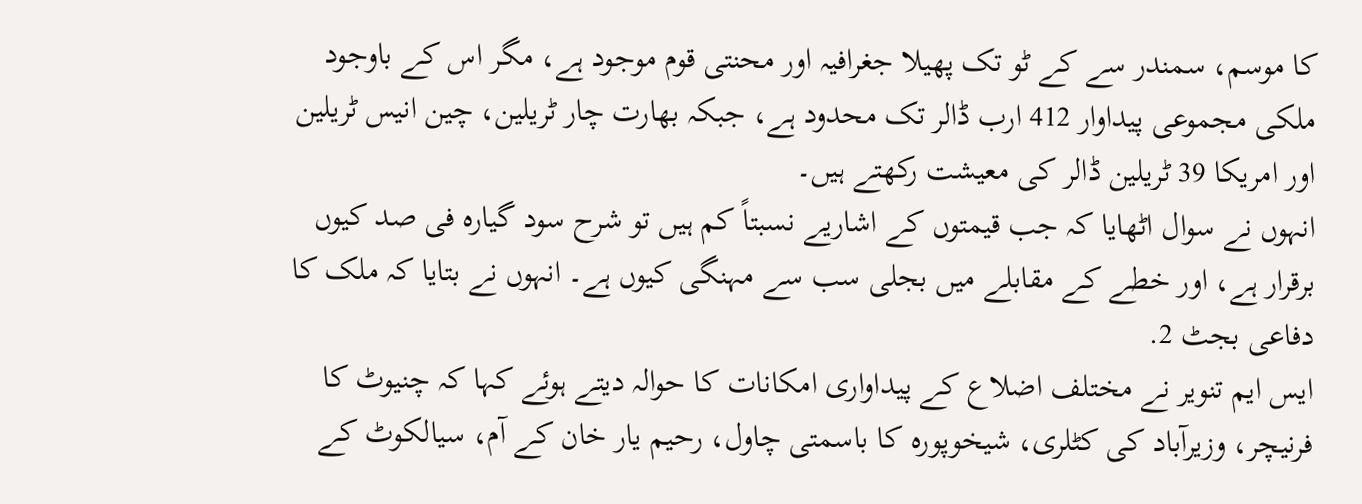کا موسم، سمندر سے کے ٹو تک پھیلا جغرافیہ اور محنتی قوم موجود ہے، مگر اس کے باوجود ملکی مجموعی پیداوار 412 ارب ڈالر تک محدود ہے، جبکہ بھارت چار ٹریلین، چین انیس ٹریلین اور امریکا 39 ٹریلین ڈالر کی معیشت رکھتے ہیں۔
انہوں نے سوال اٹھایا کہ جب قیمتوں کے اشاریے نسبتاً کم ہیں تو شرح سود گیارہ فی صد کیوں برقرار ہے، اور خطے کے مقابلے میں بجلی سب سے مہنگی کیوں ہے۔ انہوں نے بتایا کہ ملک کا دفاعی بجٹ 2.
ایس ایم تنویر نے مختلف اضلاع کے پیداواری امکانات کا حوالہ دیتے ہوئے کہا کہ چنیوٹ کا فرنیچر، وزیرآباد کی کٹلری، شیخوپورہ کا باسمتی چاول، رحیم یار خان کے آم، سیالکوٹ کے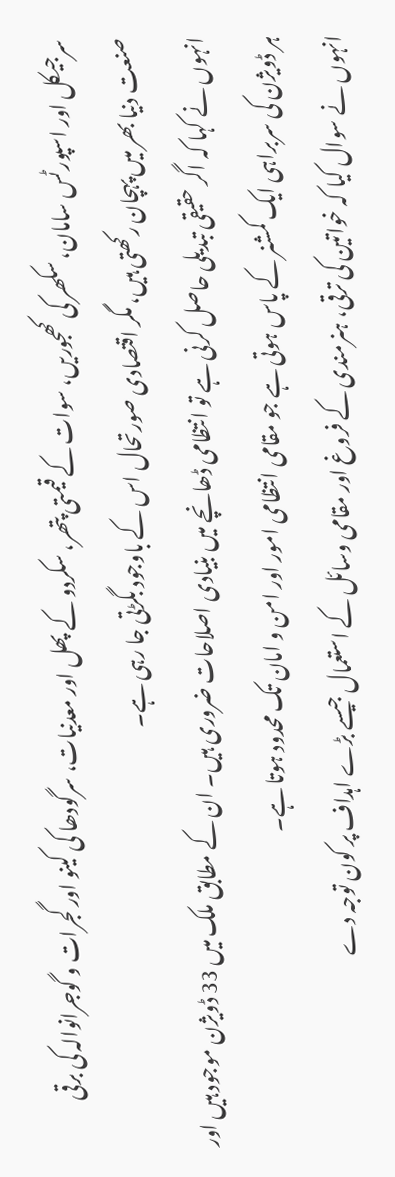سرجیکل اور اسپورٹس سامان، سکھر کی کھجوریں، سوات کے قیمتی پتھر، سکردو کے پھل اور معدنیات، سرگودھا کی کینو اور گجرات و گوجرانوالہ کی برقی صنعت دنیا بھر میں پہچان رکھتی ہیں، مگر اقتصادی صورتحال اس کے باوجود بگڑتی جا رہی ہے۔
انہوں نے کہا کہ اگر حقیقی تبدیلی حاصل کرنی ہے تو انتظامی ڈھانچے میں بنیادی اصلاحات ضروری ہیں۔ ان کے مطابق ملک میں 33 ڈویژن موجود ہیں اور ہر ڈویژن کی سربراہی ایک کمشنر کے پاس ہوتی ہے جو مقامی انتظامی امور اور امن و امان تک محدود ہوتا ہے۔
انہوں نے سوال کیا کہ خواتین کی ترقی، ہنرمندی کے فروغ اور مقامی وسائل کے استعمال جیسے بڑے اہداف پر کون توجہ دے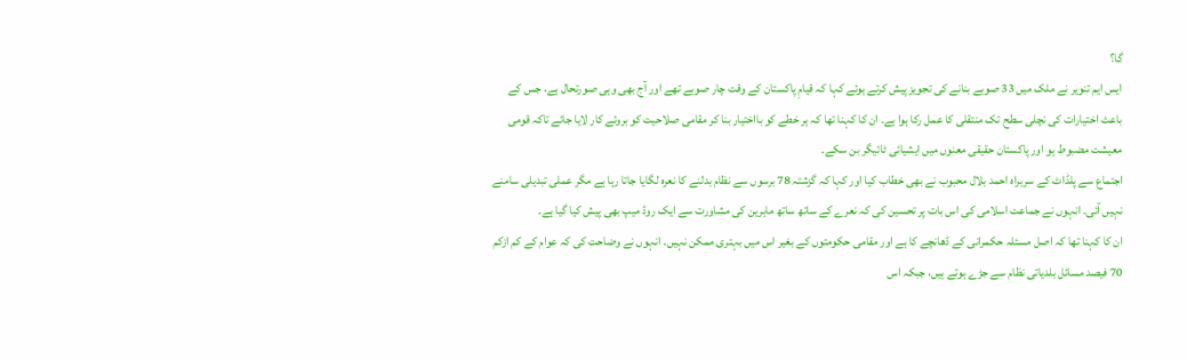گا؟
ایس ایم تنویر نے ملک میں 33 صوبے بنانے کی تجویز پیش کرتے ہوئے کہا کہ قیامِ پاکستان کے وقت چار صوبے تھے اور آج بھی وہی صورتحال ہے، جس کے باعث اختیارات کی نچلی سطح تک منتقلی کا عمل رکا ہوا ہے۔ ان کا کہنا تھا کہ ہر خطے کو بااختیار بنا کر مقامی صلاحیت کو بروئے کار لایا جائے تاکہ قومی معیشت مضبوط ہو اور پاکستان حقیقی معنوں میں ایشیائی ٹائیگر بن سکے۔
اجتماع سے پلڈاٹ کے سربراہ احمد بلال محبوب نے بھی خطاب کیا اور کہا کہ گزشتہ 78 برسوں سے نظام بدلنے کا نعرہ لگایا جاتا رہا ہے مگر عملی تبدیلی سامنے نہیں آئی۔ انہوں نے جماعت اسلامی کی اس بات پر تحسین کی کہ نعرے کے ساتھ ساتھ ماہرین کی مشاورت سے ایک روڈ میپ بھی پیش کیا گیا ہے۔
ان کا کہنا تھا کہ اصل مسئلہ حکمرانی کے ڈھانچے کا ہے اور مقامی حکومتوں کے بغیر اس میں بہتری ممکن نہیں۔ انہوں نے وضاحت کی کہ عوام کے کم ازکم 70 فیصد مسائل بلدیاتی نظام سے جڑے ہوتے ہیں، جبکہ اس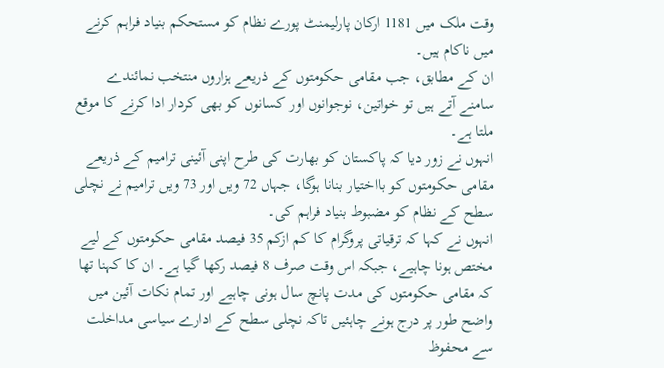وقت ملک میں 1181 ارکان پارلیمنٹ پورے نظام کو مستحکم بنیاد فراہم کرنے میں ناکام ہیں۔
ان کے مطابق، جب مقامی حکومتوں کے ذریعے ہزاروں منتخب نمائندے سامنے آتے ہیں تو خواتین، نوجوانوں اور کسانوں کو بھی کردار ادا کرنے کا موقع ملتا ہے۔
انہوں نے زور دیا کہ پاکستان کو بھارت کی طرح اپنی آئینی ترامیم کے ذریعے مقامی حکومتوں کو بااختیار بنانا ہوگا، جہاں 72 ویں اور 73 ویں ترامیم نے نچلی سطح کے نظام کو مضبوط بنیاد فراہم کی۔
انہوں نے کہا کہ ترقیاتی پروگرام کا کم ازکم 35 فیصد مقامی حکومتوں کے لیے مختص ہونا چاہیے، جبکہ اس وقت صرف 8 فیصد رکھا گیا ہے۔ ان کا کہنا تھا کہ مقامی حکومتوں کی مدت پانچ سال ہونی چاہیے اور تمام نکات آئین میں واضح طور پر درج ہونے چاہئیں تاکہ نچلی سطح کے ادارے سیاسی مداخلت سے محفوظ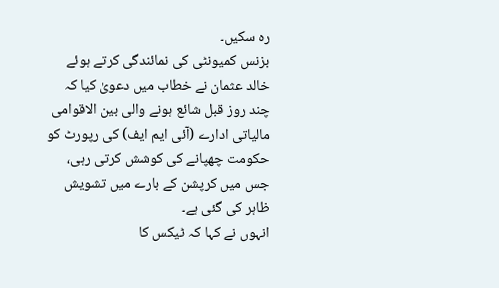رہ سکیں۔
بزنس کمیونٹی کی نمائندگی کرتے ہوئے خالد عثمان نے خطاب میں دعویٰ کیا کہ چند روز قبل شائع ہونے والی بین الاقوامی مالیاتی ادارے (آئی ایم ایف) کی رپورٹ کو حکومت چھپانے کی کوشش کرتی رہی، جس میں کرپشن کے بارے میں تشویش ظاہر کی گئی ہے۔
انہوں نے کہا کہ ٹیکس کا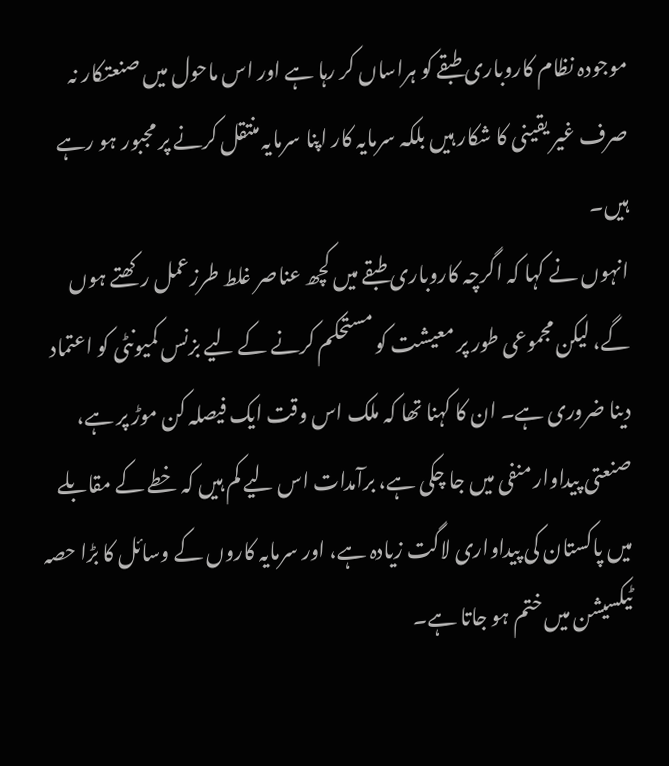موجودہ نظام کاروباری طبقے کو ہراساں کر رہا ہے اور اس ماحول میں صنعتکار نہ صرف غیر یقینی کا شکار ہیں بلکہ سرمایہ کار اپنا سرمایہ منتقل کرنے پر مجبور ہو رہے ہیں۔
انہوں نے کہا کہ اگرچہ کاروباری طبقے میں کچھ عناصر غلط طرزعمل رکھتے ہوں گے، لیکن مجموعی طور پر معیشت کو مستحکم کرنے کے لیے بزنس کمیونٹی کو اعتماد دینا ضروری ہے۔ ان کا کہنا تھا کہ ملک اس وقت ایک فیصلہ کن موڑ پر ہے، صنعتی پیداوار منفی میں جا چکی ہے، برآمدات اس لیے کم ہیں کہ خطے کے مقابلے میں پاکستان کی پیداواری لاگت زیادہ ہے، اور سرمایہ کاروں کے وسائل کا بڑا حصہ ٹیکسیشن میں ختم ہو جاتا ہے۔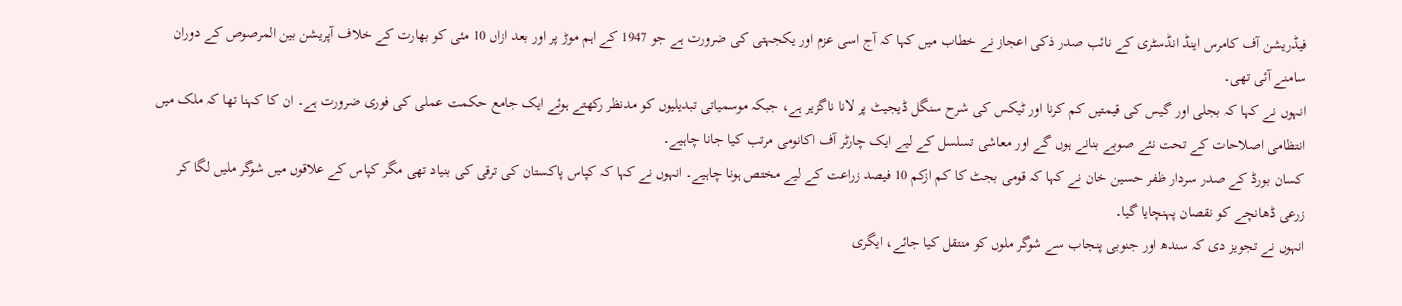فیڈریشن آف کامرس اینڈ انڈسٹری کے نائب صدر ذکی اعجاز نے خطاب میں کہا کہ آج اسی عزم اور یکجہتی کی ضرورت ہے جو 1947 کے اہم موڑ پر اور بعد ازاں 10 مئی کو بھارت کے خلاف آپریشن بین المرصوص کے دوران سامنے آئی تھی۔
انہوں نے کہا کہ بجلی اور گیس کی قیمتیں کم کرنا اور ٹیکس کی شرح سنگل ڈیجیٹ پر لانا ناگزیر ہے، جبکہ موسمیاتی تبدیلیوں کو مدنظر رکھتے ہوئے ایک جامع حکمت عملی کی فوری ضرورت ہے۔ ان کا کہنا تھا کہ ملک میں انتظامی اصلاحات کے تحت نئے صوبے بنانے ہوں گے اور معاشی تسلسل کے لیے ایک چارٹر آف اکانومی مرتب کیا جانا چاہیے۔
کسان بورڈ کے صدر سردار ظفر حسین خان نے کہا کہ قومی بجٹ کا کم ازکم 10 فیصد زراعت کے لیے مختص ہونا چاہیے۔ انہوں نے کہا کہ کپاس پاکستان کی ترقی کی بنیاد تھی مگر کپاس کے علاقوں میں شوگر ملیں لگا کر زرعی ڈھانچے کو نقصان پہنچایا گیا۔
انہوں نے تجویز دی کہ سندھ اور جنوبی پنجاب سے شوگر ملوں کو منتقل کیا جائے، ایگری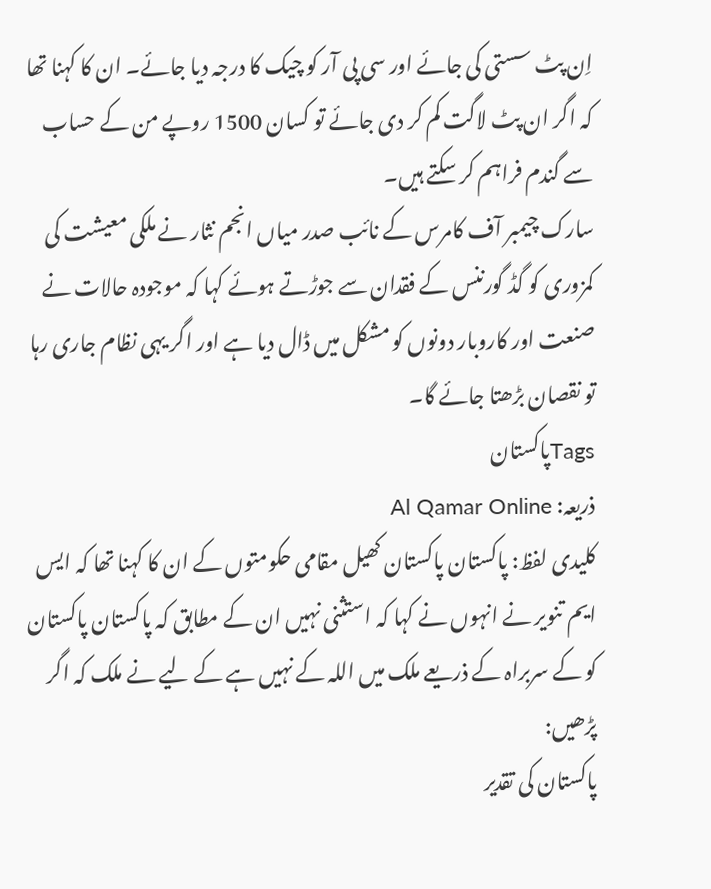اِن پٹ سستی کی جائے اور سی پی آر کو چیک کا درجہ دیا جائے۔ ان کا کہنا تھا کہ اگر ان پٹ لاگت کم کر دی جائے تو کسان 1500 روپے من کے حساب سے گندم فراہم کر سکتے ہیں۔
سارک چیمبر آف کامرس کے نائب صدر میاں انجم نثار نے ملکی معیشت کی کمزوری کو گڈ گورننس کے فقدان سے جوڑتے ہوئے کہا کہ موجودہ حالات نے صنعت اور کاروبار دونوں کو مشکل میں ڈال دیا ہے اور اگر یہی نظام جاری رہا تو نقصان بڑھتا جائے گا۔
Tagsپاکستان
ذریعہ: Al Qamar Online
کلیدی لفظ: پاکستان پاکستان کھیل مقامی حکومتوں کے ان کا کہنا تھا کہ ایس ایم تنویر نے انہوں نے کہا کہ استثنی نہیں ان کے مطابق کہ پاکستان پاکستان کو کے سربراہ کے ذریعے ملک میں اللہ کے نہیں ہے کے لیے نے ملک کہ اگر
پڑھیں:
پاکستان کی تقدیر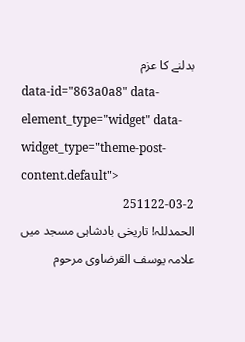بدلنے کا عزم
data-id="863a0a8" data-element_type="widget" data-widget_type="theme-post-content.default">
251122-03-2
الحمدللہ! تاریخی بادشاہی مسجد میں علامہ یوسف القرضاوی مرحوم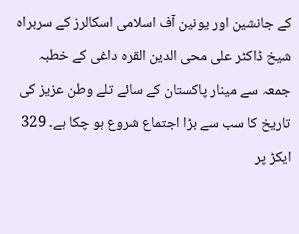کے جانشین اور یونین آف اسلامی اسکالرز کے سربراہ شیخ ڈاکٹر علی محی الدین القرہ داغی کے خطبہ جمعہ سے مینار پاکستان کے سائے تلے وطن عزیز کی تاریخ کا سب سے بڑا اجتماع شروع ہو چکا ہے۔ 329 ایکڑ پر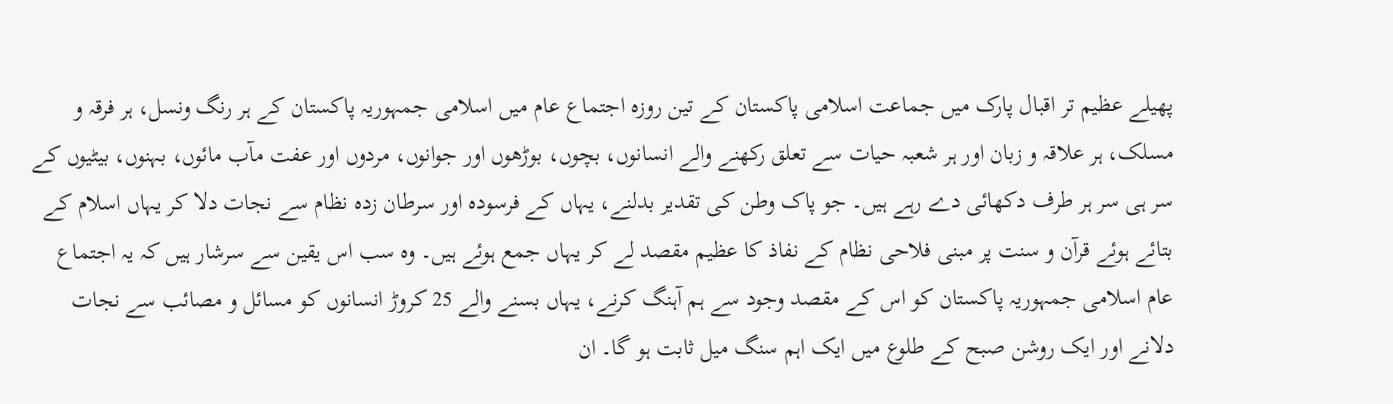پھیلے عظیم تر اقبال پارک میں جماعت اسلامی پاکستان کے تین روزہ اجتماع عام میں اسلامی جمہوریہ پاکستان کے ہر رنگ ونسل، ہر فرقہ و مسلک، ہر علاقہ و زبان اور ہر شعبہ حیات سے تعلق رکھنے والے انسانوں، بچوں، بوڑھوں اور جوانوں، مردوں اور عفت مآب مائوں، بہنوں، بیٹیوں کے سر ہی سر ہر طرف دکھائی دے رہے ہیں۔ جو پاک وطن کی تقدیر بدلنے، یہاں کے فرسودہ اور سرطان زدہ نظام سے نجات دلا کر یہاں اسلام کے بتائے ہوئے قرآن و سنت پر مبنی فلاحی نظام کے نفاذ کا عظیم مقصد لے کر یہاں جمع ہوئے ہیں۔ وہ سب اس یقین سے سرشار ہیں کہ یہ اجتماع عام اسلامی جمہوریہ پاکستان کو اس کے مقصد وجود سے ہم آہنگ کرنے، یہاں بسنے والے 25 کروڑ انسانوں کو مسائل و مصائب سے نجات دلانے اور ایک روشن صبح کے طلوع میں ایک اہم سنگ میل ثابت ہو گا۔ ان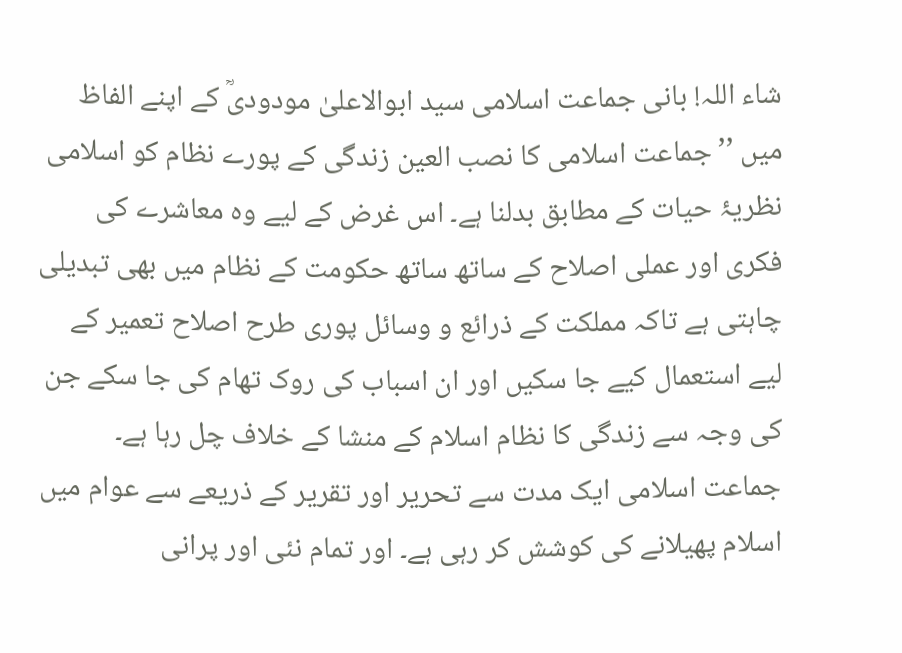شاء اللہ! بانی جماعت اسلامی سید ابوالاعلیٰ مودودیؒ کے اپنے الفاظ میں ’’جماعت اسلامی کا نصب العین زندگی کے پورے نظام کو اسلامی نظریۂ حیات کے مطابق بدلنا ہے۔ اس غرض کے لیے وہ معاشرے کی فکری اور عملی اصلاح کے ساتھ ساتھ حکومت کے نظام میں بھی تبدیلی چاہتی ہے تاکہ مملکت کے ذرائع و وسائل پوری طرح اصلاح تعمیر کے لیے استعمال کیے جا سکیں اور ان اسباب کی روک تھام کی جا سکے جن کی وجہ سے زندگی کا نظام اسلام کے منشا کے خلاف چل رہا ہے۔ جماعت اسلامی ایک مدت سے تحریر اور تقریر کے ذریعے سے عوام میں اسلام پھیلانے کی کوشش کر رہی ہے۔ اور تمام نئی اور پرانی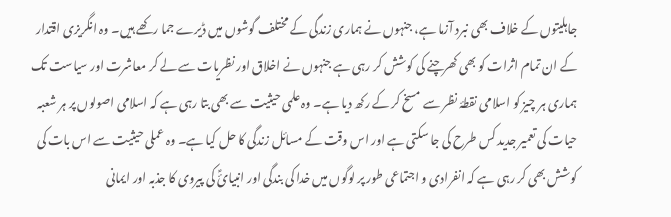جاہلیتوں کے خلاف بھی نبرد آزما ہے، جنہوں نے ہماری زندگی کے مختلف گوشوں میں ڈیرے جما رکھے ہیں۔ وہ انگریزی اقتدار کے ان تمام اثرات کو بھی کھرچنے کی کوشش کر رہی ہے جنہوں نے اخلاق اور نظریات سے لے کر معاشرت اور سیاست تک ہماری ہر چیز کو اسلامی نقطۂ نظر سے مسخ کر کے رکھ دیا ہے۔ وہ علمی حیثیت سے بھی بتا رہی ہے کہ اسلامی اصولوں پر ہر شعبہ حیات کی تعمیر جدید کس طرح کی جا سکتی ہے اور اس وقت کے مسائل زندگی کا حل کیا ہے۔ وہ عملی حیثیت سے اس بات کی کوشش بھی کر رہی ہے کہ انفرادی و اجتماعی طور پر لوگوں میں خدا کی بندگی اور انبیائؑ کی پیروی کا جذبہ اور ایمانی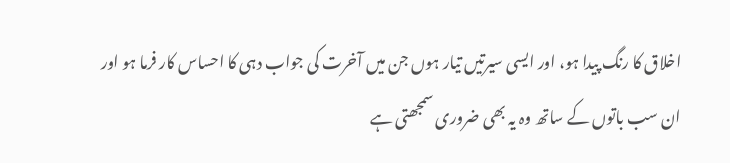اخلاق کا رنگ پیدا ہو، اور ایسی سیرتیں تیار ہوں جن میں آخرت کی جواب دہی کا احساس کار فرما ہو اور ان سب باتوں کے ساتھ وہ یہ بھی ضروری سمجھتی ہے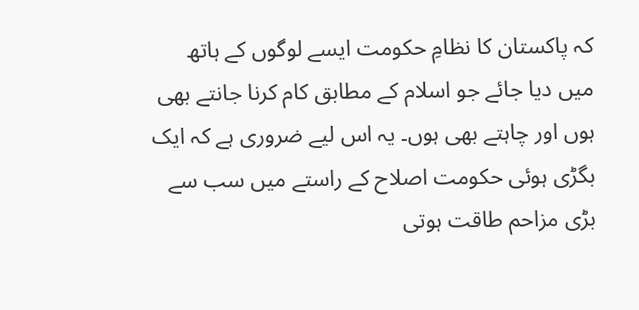کہ پاکستان کا نظامِ حکومت ایسے لوگوں کے ہاتھ میں دیا جائے جو اسلام کے مطابق کام کرنا جانتے بھی ہوں اور چاہتے بھی ہوں۔ یہ اس لیے ضروری ہے کہ ایک بگڑی ہوئی حکومت اصلاح کے راستے میں سب سے بڑی مزاحم طاقت ہوتی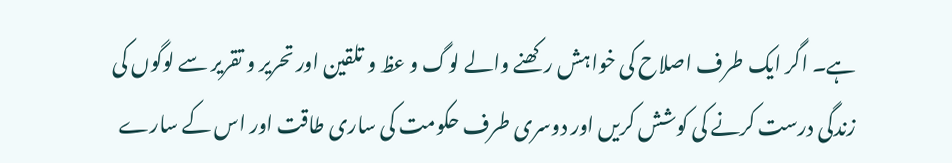ہے۔ اگر ایک طرف اصلاح کی خواہش رکھنے والے لوگ و عظ و تلقین اور تحریر و تقریر سے لوگوں کی زندگی درست کرنے کی کوشش کریں اور دوسری طرف حکومت کی ساری طاقت اور اس کے سارے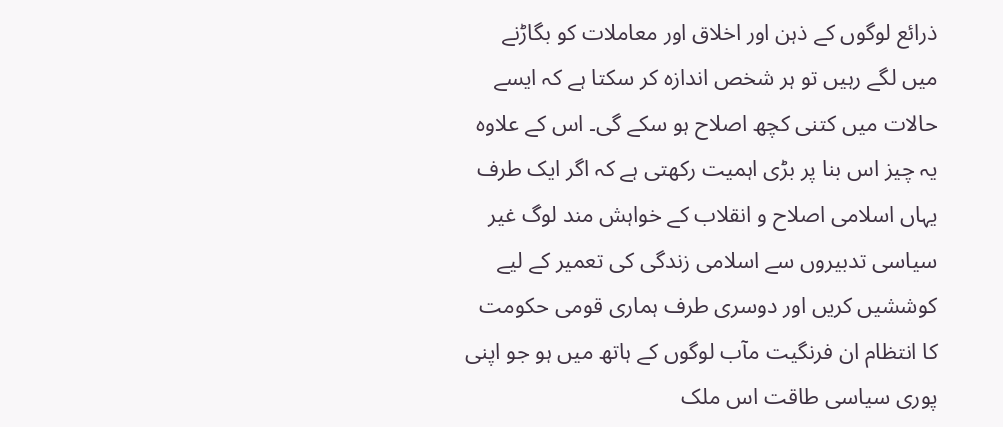ذرائع لوگوں کے ذہن اور اخلاق اور معاملات کو بگاڑنے میں لگے رہیں تو ہر شخص اندازہ کر سکتا ہے کہ ایسے حالات میں کتنی کچھ اصلاح ہو سکے گی۔ اس کے علاوہ یہ چیز اس بنا پر بڑی اہمیت رکھتی ہے کہ اگر ایک طرف یہاں اسلامی اصلاح و انقلاب کے خواہش مند لوگ غیر سیاسی تدبیروں سے اسلامی زندگی کی تعمیر کے لیے کوششیں کریں اور دوسری طرف ہماری قومی حکومت کا انتظام ان فرنگیت مآب لوگوں کے ہاتھ میں ہو جو اپنی پوری سیاسی طاقت اس ملک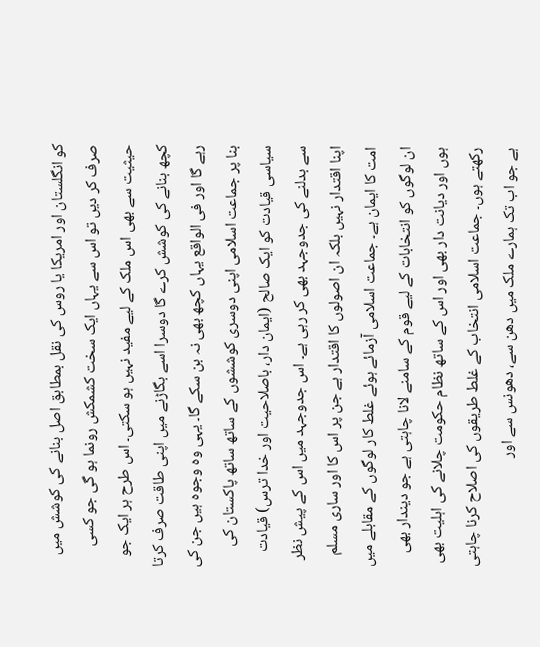کو انگلستان اور امریکا یا روس کی نقل بمطابق اصل بنانے کی کوشش میں صرف کر دیں تو اس سے یہاں ایک سخت کشمکش رونما ہو گی جو کسی حیثیت سے بھی اس ملک کے لیے مفید نہیں ہو سکتی۔ اس طرح ہر ایک جو کچھ بنانے کی کوشش کرے گا دوسرا اسے بگاڑنے میں اپنی طاقت صرف کرتا رہے گا اور فی الواقع یہاں کچھ بھی نہ بن سکے گا۔ یہی وہ وجوہ ہیں جن کی بنا پر جماعت اسلامی اپنی دوسری کوششوں کے ساتھ ساتھ پاکستان کی سیاسی قیادت کو ایک صالح (ایمان دار، باصلاحیت اور خدا ترس) قیادت سے بدلنے کی جدوجہد بھی کر رہی ہے۔ اس جدوجہد میں اس کے پیش نظر اپنا اقتدار نہیں بلکہ ان اصولوں کا اقتدار ہے جن پر اس کا اور ساری مسلم امت کا ایمان ہے۔ جماعت اسلامی آزمائے ہوئے غلط کار لوگوں کے مقابلے میں ان لوگوں کو انتخابات کے لیے قوم کے سامنے لانا چاہتی ہے جو دیندار بھی ہوں اور دیانت دار بھی اور اس کے ساتھ نظام حکومت چلانے کی اہلیت بھی رکھتے ہوں۔ جماعت اسلامی انتخاب کے غلط طریقوں کی اصلاح کرنا چاہتی ہے جو اب تک ہمارے ملک میں دھن سے، دھونس سے اور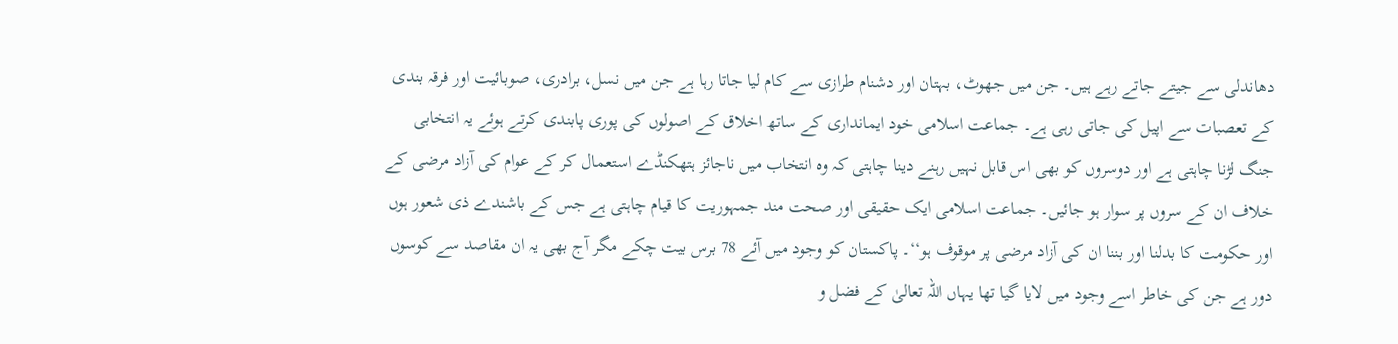دھاندلی سے جیتے جاتے رہے ہیں۔ جن میں جھوٹ، بہتان اور دشنام طرازی سے کام لیا جاتا رہا ہے جن میں نسل، برادری، صوبائیت اور فرقہ بندی کے تعصبات سے اپیل کی جاتی رہی ہے۔ جماعت اسلامی خود ایمانداری کے ساتھ اخلاق کے اصولوں کی پوری پابندی کرتے ہوئے یہ انتخابی جنگ لڑنا چاہتی ہے اور دوسروں کو بھی اس قابل نہیں رہنے دینا چاہتی کہ وہ انتخاب میں ناجائز ہتھکنڈے استعمال کر کے عوام کی آزاد مرضی کے خلاف ان کے سروں پر سوار ہو جائیں۔ جماعت اسلامی ایک حقیقی اور صحت مند جمہوریت کا قیام چاہتی ہے جس کے باشندے ذی شعور ہوں اور حکومت کا بدلنا اور بننا ان کی آزاد مرضی پر موقوف ہو‘‘۔ پاکستان کو وجود میں آئے 78 برس بیت چکے مگر آج بھی یہ ان مقاصد سے کوسوں دور ہے جن کی خاطر اسے وجود میں لایا گیا تھا یہاں اللہ تعالیٰ کے فضل و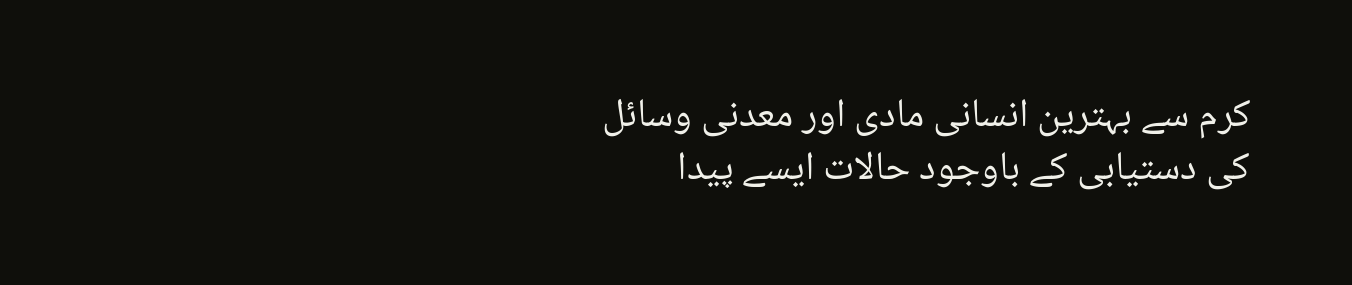کرم سے بہترین انسانی مادی اور معدنی وسائل کی دستیابی کے باوجود حالات ایسے پیدا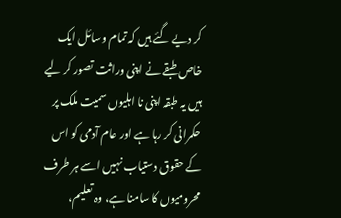کر دیے گئے ہیں کہ تمام وسائل ایک خاص طبقے نے اپنی وراثت تصور کر لیے ہیں یہ طبقہ اپنی نا اہلیوں سمیت ملک پر حکمرانی کر رہا ہے اور عام آدمی کو اس کے حقوق دستیاب نہیں اسے ہر طرف محرومیوں کا سامنا ہے، وہ تعلیم،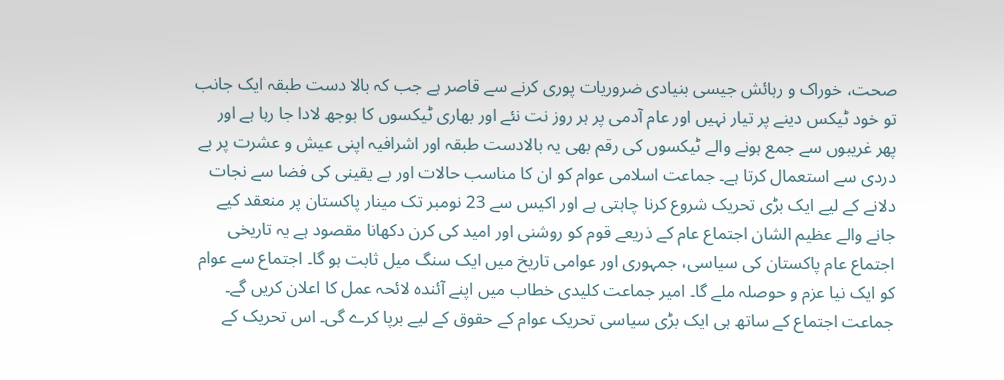صحت، خوراک و رہائش جیسی بنیادی ضروریات پوری کرنے سے قاصر ہے جب کہ بالا دست طبقہ ایک جانب تو خود ٹیکس دینے پر تیار نہیں اور عام آدمی پر ہر روز نت نئے اور بھاری ٹیکسوں کا بوجھ لادا جا رہا ہے اور پھر غریبوں سے جمع ہونے والے ٹیکسوں کی رقم بھی یہ بالادست طبقہ اور اشرافیہ اپنی عیش و عشرت پر بے دردی سے استعمال کرتا ہے۔ جماعت اسلامی عوام کو ان کا مناسب حالات اور بے یقینی کی فضا سے نجات دلانے کے لیے ایک بڑی تحریک شروع کرنا چاہتی ہے اور اکیس سے 23 نومبر تک مینار پاکستان پر منعقد کیے جانے والے عظیم الشان اجتماع عام کے ذریعے قوم کو روشنی اور امید کی کرن دکھانا مقصود ہے یہ تاریخی اجتماع عام پاکستان کی سیاسی، جمہوری اور عوامی تاریخ میں ایک سنگ میل ثابت ہو گا۔ اجتماع سے عوام کو ایک نیا عزم و حوصلہ ملے گا۔ امیر جماعت کلیدی خطاب میں اپنے آئندہ لائحہ عمل کا اعلان کریں گے۔ جماعت اجتماع کے ساتھ ہی ایک بڑی سیاسی تحریک عوام کے حقوق کے لیے برپا کرے گی۔ اس تحریک کے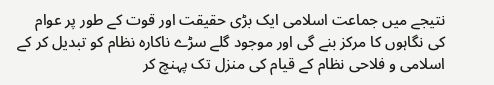نتیجے میں جماعت اسلامی ایک بڑی حقیقت اور قوت کے طور پر عوام کی نگاہوں کا مرکز بنے گی اور موجود گلے سڑے ناکارہ نظام کو تبدیل کر کے اسلامی و فلاحی نظام کے قیام کی منزل تک پہنچ کر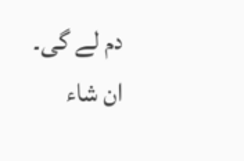دم لے گی۔ ان شاء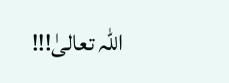اللہ تعالیٰ!!!